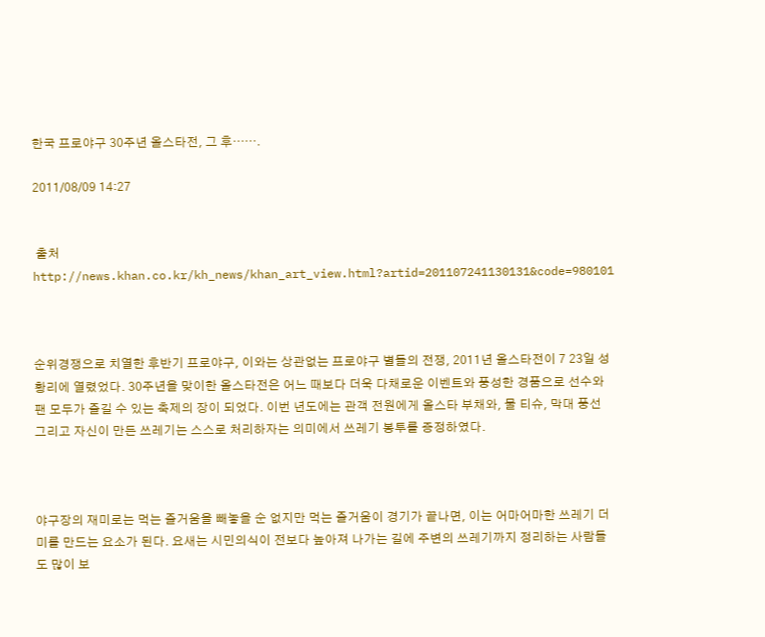한국 프로야구 30주년 올스타전, 그 후…….

2011/08/09 14:27


 출처http://news.khan.co.kr/kh_news/khan_art_view.html?artid=201107241130131&code=980101



순위경쟁으로 치열한 후반기 프로야구, 이와는 상관없는 프로야구 별들의 전쟁, 2011년 올스타전이 7 23일 성황리에 열렸었다. 30주년을 맞이한 올스타전은 어느 때보다 더욱 다채로운 이벤트와 풍성한 경품으로 선수와 팬 모두가 즐길 수 있는 축제의 장이 되었다. 이번 년도에는 관객 전원에게 올스타 부채와, 물 티슈, 막대 풍선 그리고 자신이 만든 쓰레기는 스스로 처리하자는 의미에서 쓰레기 봉투를 증정하였다.



야구장의 재미로는 먹는 즐거움을 빼놓을 순 없지만 먹는 즐거움이 경기가 끝나면, 이는 어마어마한 쓰레기 더미를 만드는 요소가 된다. 요새는 시민의식이 전보다 높아져 나가는 길에 주변의 쓰레기까지 정리하는 사람들도 많이 보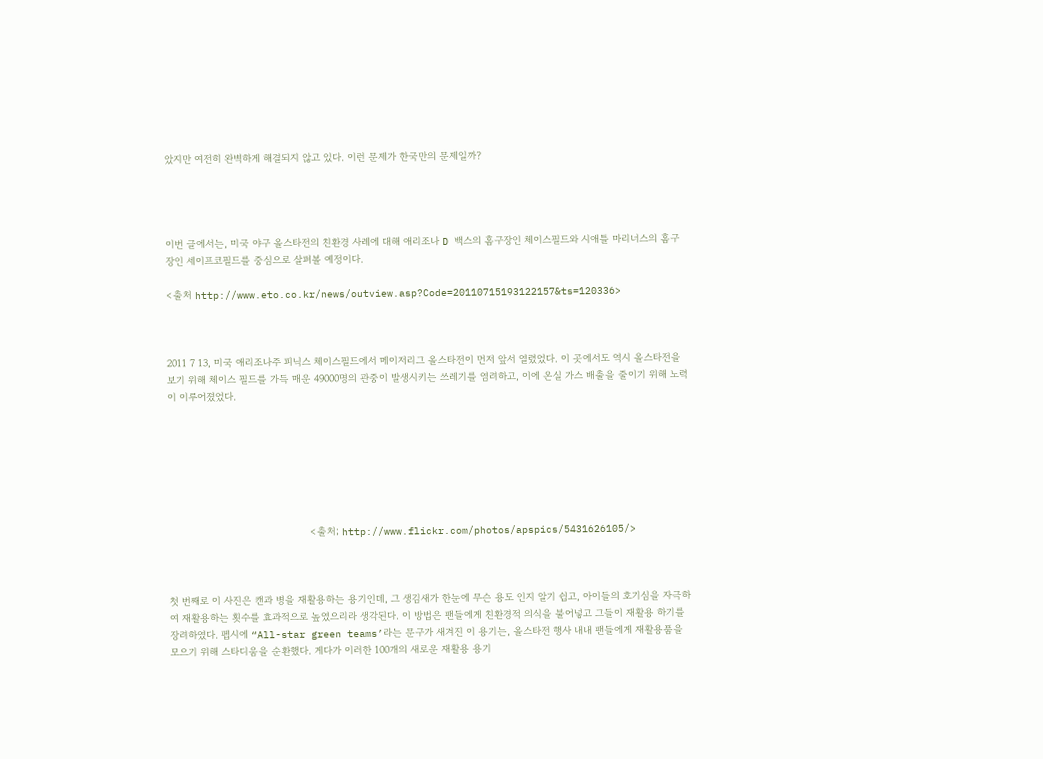았지만 여전히 완벽하게 해결되지 않고 있다. 이런 문제가 한국만의 문제일까?




이번 글에서는, 미국 야구 올스타전의 친환경 사례에 대해 애리조나 D 백스의 홈구장인 체이스필드와 시애틀 마리너스의 홈구장인 세이프코필드를 중심으로 살펴볼 예정이다.

<출처 http://www.eto.co.kr/news/outview.asp?Code=20110715193122157&ts=120336>



2011 7 13, 미국 애리조나주 피닉스 체이스필드에서 메이저리그 올스타전이 먼저 앞서 열렸었다. 이 곳에서도 역시 올스타전을 보기 위해 체이스 필드를 가득 매운 49000명의 관중이 발생시키는 쓰레기를 염려하고, 이에 온실 가스 배출을 줄이기 위해 노력이 이루어졌었다.







                                               <출처; http://www.flickr.com/photos/apspics/5431626105/>



첫 번째로 이 사진은 캔과 병을 재활용하는 용기인데, 그 생김새가 한눈에 무슨 용도 인지 알기 쉽고, 아이들의 호기심을 자극하여 재활용하는 횟수를 효과적으로 높였으리라 생각된다. 이 방법은 팬들에게 친환경적 의식을 불어넣고 그들이 재활용 하기를 장려하였다. 펩시에 “All-star green teams’라는 문구가 새겨진 이 용기는, 올스타전 행사 내내 팬들에게 재활용품을 모으기 위해 스타디움을 순환했다. 게다가 이러한 100개의 새로운 재활용 용기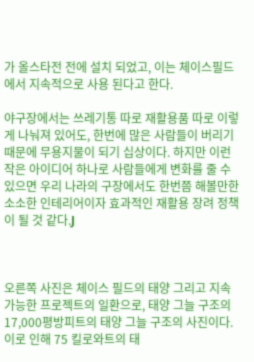가 올스타전 전에 설치 되었고, 이는 체이스필드에서 지속적으로 사용 된다고 한다.

야구장에서는 쓰레기통 따로 재활용품 따로 이렇게 나눠져 있어도, 한번에 많은 사람들이 버리기 때문에 무용지물이 되기 십상이다. 하지만 이런 작은 아이디어 하나로 사람들에게 변화를 줄 수 있으면 우리 나라의 구장에서도 한번쯤 해볼만한 소소한 인테리어이자 효과적인 재활용 장려 정책이 될 것 같다.J



오른쪽 사진은 체이스 필드의 태양 그리고 지속 가능한 프로젝트의 일환으로, 태양 그늘 구조의 17,000평방피트의 태양 그늘 구조의 사진이다. 이로 인해 75 킬로와트의 태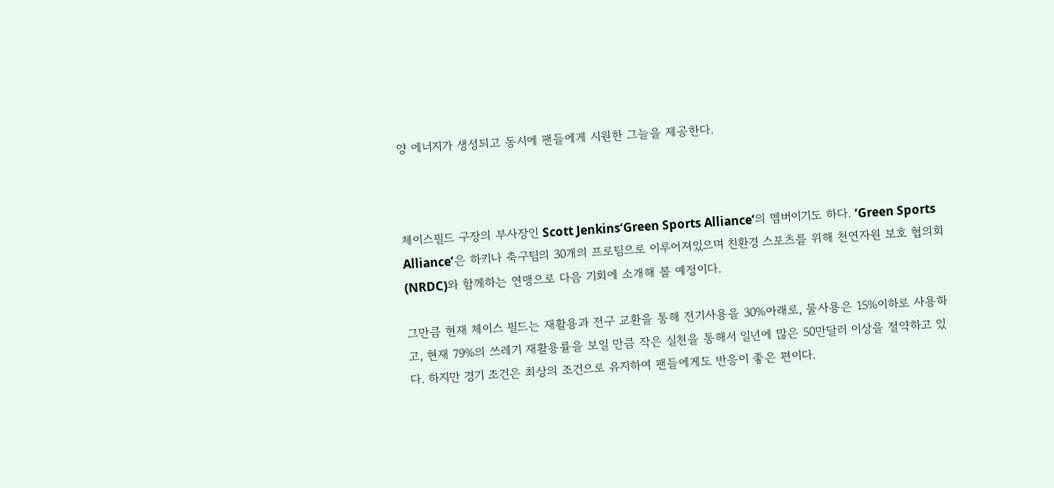양 에너지가 생성되고 동시에 팬들에게 시원한 그늘을 제공한다.



체이스필드 구장의 부사장인 Scott Jenkins‘Green Sports Alliance’의 멤버이기도 하다. ‘Green Sports Alliance’은 하키나 축구팀의 30개의 프로팀으로 이루어져있으며 친환경 스포츠를 위해 천연자원 보호 협의회(NRDC)와 함께하는 연맹으로 다음 기회에 소개해 볼 예정이다.

그만큼 현재 체이스 필드는 재활용과 전구 교환을 통해 전기사용을 30%아래로, 물사용은 15%이하로 사용하고, 현재 79%의 쓰레기 재활용률을 보일 만큼 작은 실천을 통해서 일년에 많은 50만달러 이상을 절약하고 있다. 하지만 경기 조건은 최상의 조건으로 유지하여 팬들에게도 반응이 좋은 편이다.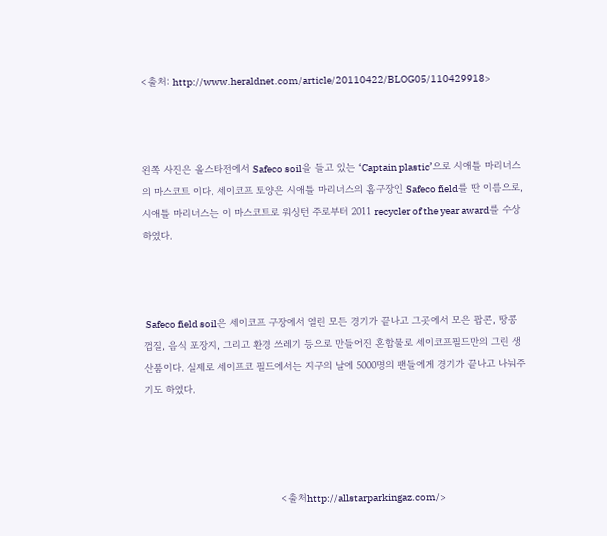<출처: http://www.heraldnet.com/article/20110422/BLOG05/110429918>



왼쪽 사진은 올스타전에서 Safeco soil을 들고 있는 ‘Captain plastic’으로 시애틀 마리너스의 마스코트 이다. 세이코프 토양은 시애틀 마리너스의 홈구장인 Safeco field를 딴 이름으로, 시애틀 마리너스는 이 마스코트로 워싱턴 주로부터 2011 recycler of the year award를 수상하였다.



 Safeco field soil은 세이코프 구장에서 열린 모든 경기가 끝나고 그곳에서 모은 팝콘, 땅콩 껍질, 음식 포장지, 그리고 환경 쓰레기 등으로 만들어진 혼합물로 세이코프필드만의 그린 생산품이다. 실제로 세이프코 필드에서는 지구의 날에 5000명의 팬들에게 경기가 끝나고 나눠주기도 하였다.




                                             <출처http://allstarparkingaz.com/>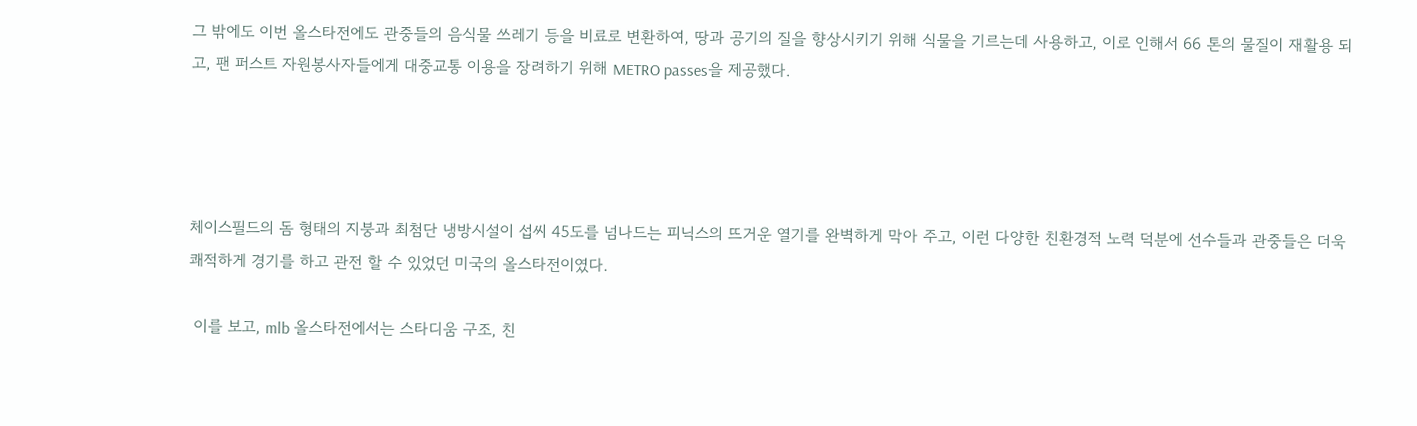그 밖에도 이번 올스타전에도 관중들의 음식물 쓰레기 등을 비료로 변환하여, 땅과 공기의 질을 향상시키기 위해 식물을 기르는데 사용하고, 이로 인해서 66 톤의 물질이 재활용 되고, 팬 퍼스트 자원봉사자들에게 대중교통 이용을 장려하기 위해 METRO passes을 제공했다.




체이스필드의 돔 형태의 지붕과 최첨단 냉방시설이 섭씨 45도를 넘나드는 피닉스의 뜨거운 열기를 완벽하게 막아 주고, 이런 다양한 친환경적 노력 덕분에 선수들과 관중들은 더욱 쾌적하게 경기를 하고 관전 할 수 있었던 미국의 올스타전이였다.

 이를 보고, mlb 올스타전에서는 스타디움 구조, 친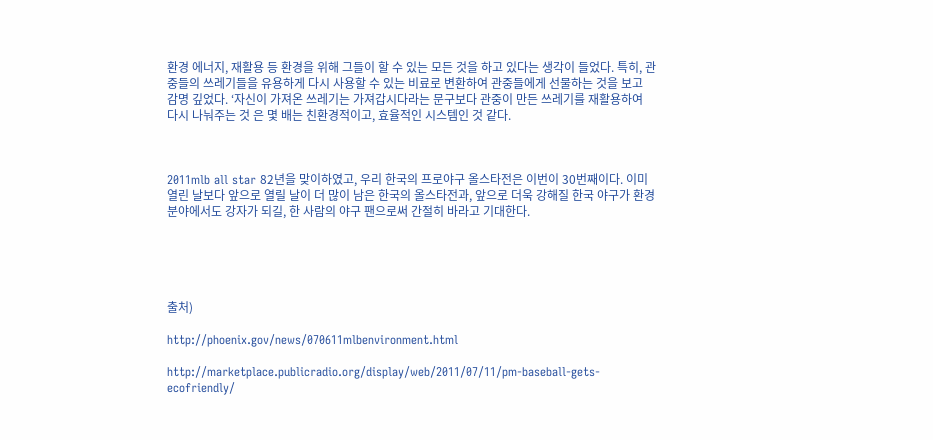환경 에너지, 재활용 등 환경을 위해 그들이 할 수 있는 모든 것을 하고 있다는 생각이 들었다. 특히, 관중들의 쓰레기들을 유용하게 다시 사용할 수 있는 비료로 변환하여 관중들에게 선물하는 것을 보고 감명 깊었다. ‘자신이 가져온 쓰레기는 가져갑시다라는 문구보다 관중이 만든 쓰레기를 재활용하여 다시 나눠주는 것 은 몇 배는 친환경적이고, 효율적인 시스템인 것 같다.



2011mlb all star 82년을 맞이하였고, 우리 한국의 프로야구 올스타전은 이번이 30번째이다. 이미 열린 날보다 앞으로 열릴 날이 더 많이 남은 한국의 올스타전과, 앞으로 더욱 강해질 한국 야구가 환경 분야에서도 강자가 되길, 한 사람의 야구 팬으로써 간절히 바라고 기대한다.





출처)

http://phoenix.gov/news/070611mlbenvironment.html

http://marketplace.publicradio.org/display/web/2011/07/11/pm-baseball-gets-ecofriendly/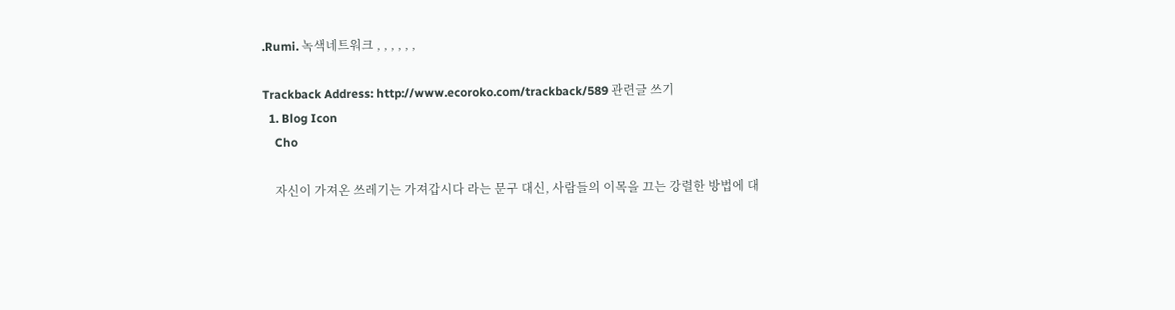.Rumi. 녹색네트워크 , , , , , ,

Trackback Address: http://www.ecoroko.com/trackback/589 관련글 쓰기
  1. Blog Icon
    Cho

    자신이 가져온 쓰레기는 가져갑시다 라는 문구 대신, 사람들의 이목을 끄는 강렬한 방법에 대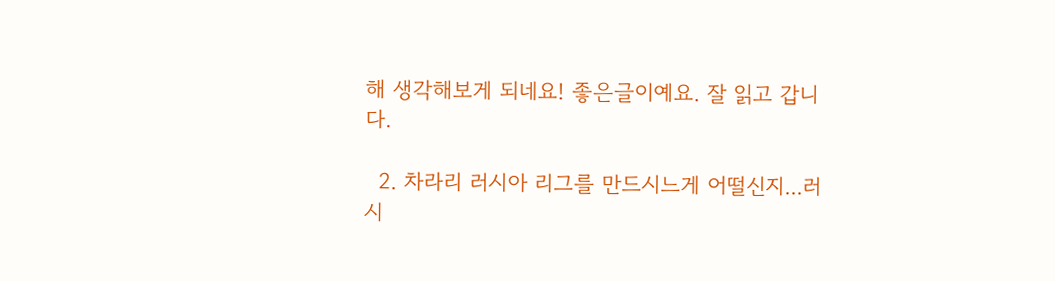해 생각해보게 되네요! 좋은글이예요. 잘 읽고 갑니다.

  2. 차라리 러시아 리그를 만드시느게 어떨신지...러시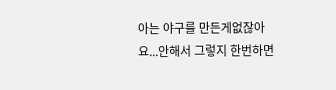아는 야구를 만든게없잖아요...안해서 그렇지 한번하면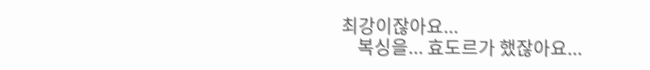최강이잖아요...
    복싱을... 효도르가 했잖아요...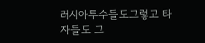러시아투수들도그렇고 타자들도 그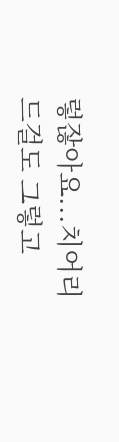렇잖아요...치어리드걸도 그렇고